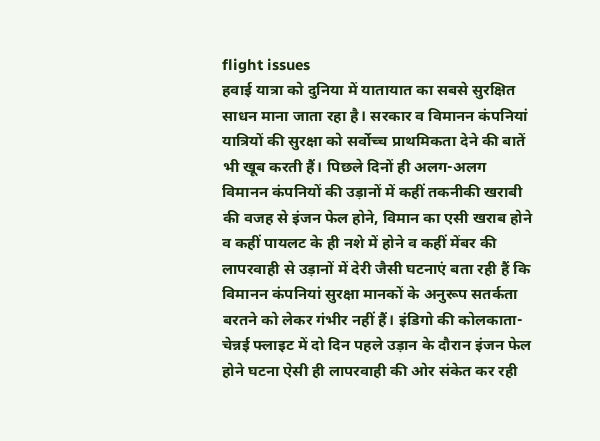flight issues
हवाई यात्रा को दुनिया में यातायात का सबसे सुरक्षित साधन माना जाता रहा है। सरकार व विमानन कंपनियां यात्रियों की सुरक्षा को सर्वोच्च प्राथमिकता देने की बातें भी खूब करती हैं। पिछले दिनों ही अलग-अलग विमानन कंपनियों की उड़ानों में कहीं तकनीकी खराबी की वजह से इंजन फेल होने, विमान का एसी खराब होने व कहीं पायलट के ही नशे में होने व कहीं मेंबर की लापरवाही से उड़ानों में देरी जैसी घटनाएं बता रही हैं कि विमानन कंपनियां सुरक्षा मानकों के अनुरूप सतर्कता बरतने को लेकर गंभीर नहीं हैं। इंडिगो की कोलकाता-चेन्नई फ्लाइट में दो दिन पहले उड़ान के दौरान इंजन फेल होने घटना ऐसी ही लापरवाही की ओर संकेत कर रही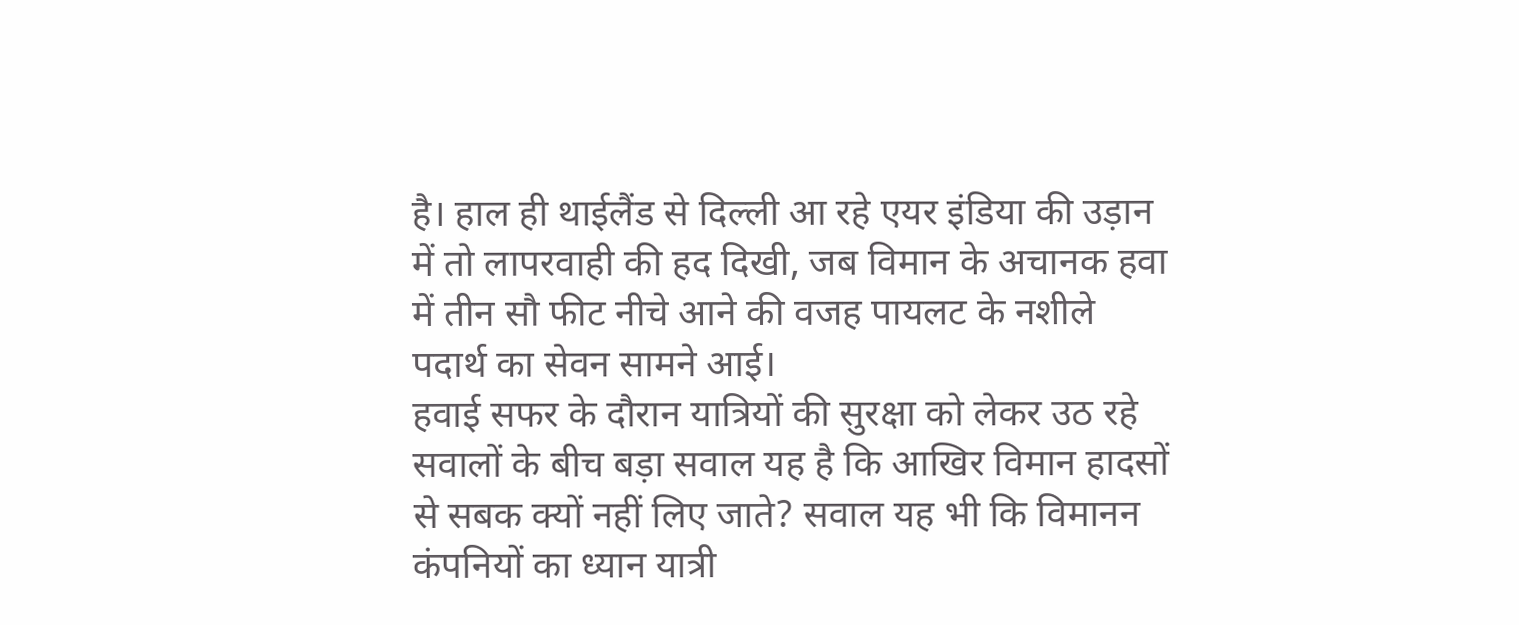है। हाल ही थाईलैंड से दिल्ली आ रहे एयर इंडिया की उड़ान में तो लापरवाही की हद दिखी, जब विमान के अचानक हवा में तीन सौ फीट नीचे आने की वजह पायलट के नशीले पदार्थ का सेवन सामने आई।
हवाई सफर के दौरान यात्रियों की सुरक्षा को लेकर उठ रहे सवालों के बीच बड़ा सवाल यह है कि आखिर विमान हादसों से सबक क्यों नहीं लिए जाते? सवाल यह भी कि विमानन कंपनियों का ध्यान यात्री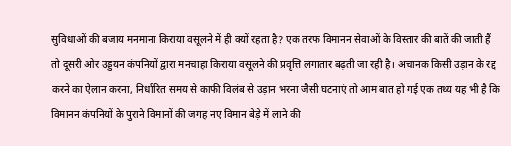सुविधाओं की बजाय मनमाना किराया वसूलने में ही क्यों रहता है? एक तरफ विमानन सेवाओं के विस्तार की बातें की जाती हैं तो दूसरी ओर उड्डयन कंपनियों द्वारा मनचाहा किराया वसूलने की प्रवृत्ति लगातार बढ़ती जा रही है। अचानक किसी उड़ान के रद्द करने का ऐलान करना, निर्धारित समय से काफी विलंब से उड़ान भरना जैसी घटनाएं तो आम बात हो गई एक तथ्य यह भी है कि विमानन कंपनियों के पुराने विमानों की जगह नए विमान बेड़े में लाने की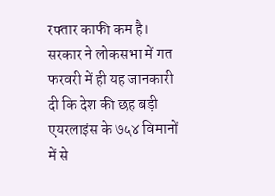रफ्तार काफी कम है। सरकार ने लोकसभा में गत फरवरी में ही यह जानकारी दी कि देश की छह बड़ी एयरलाइंस के ७५४ विमानों में से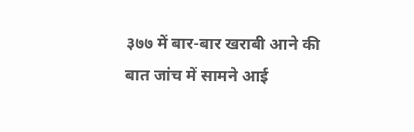३७७ में बार-बार खराबी आने की बात जांच में सामने आई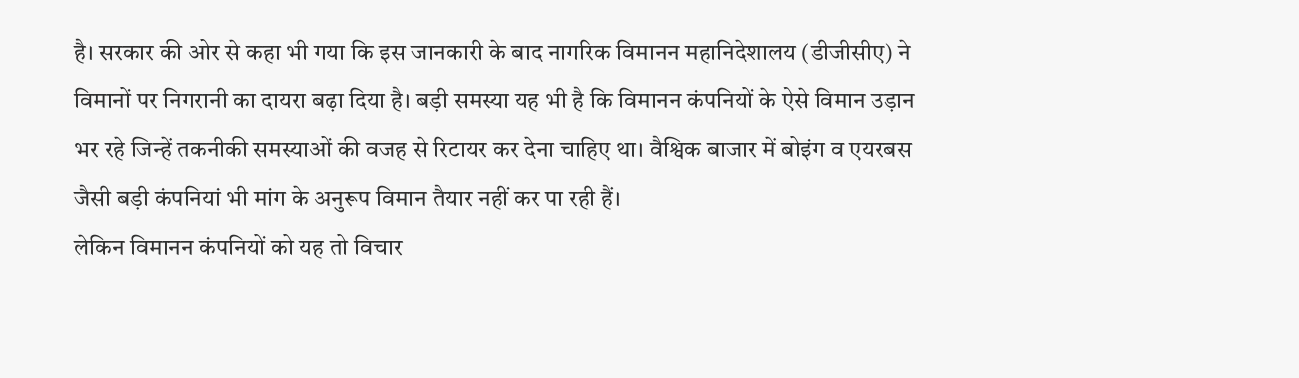है। सरकार की ओर से कहा भी गया कि इस जानकारी के बाद नागरिक विमानन महानिदेशालय (डीजीसीए) ने विमानों पर निगरानी का दायरा बढ़ा दिया है। बड़ी समस्या यह भी है कि विमानन कंपनियों के ऐसे विमान उड़ान भर रहे जिन्हें तकनीकी समस्याओं की वजह से रिटायर कर देना चाहिए था। वैश्विक बाजार में बोइंग व एयरबस जैसी बड़ी कंपनियां भी मांग के अनुरूप विमान तैयार नहीं कर पा रही हैं।
लेकिन विमानन कंपनियों को यह तो विचार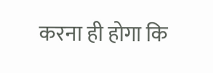करना ही होगा कि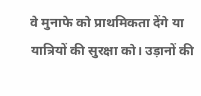वे मुनाफे को प्राथमिकता देंगे या यात्रियों की सुरक्षा को। उड़ानों की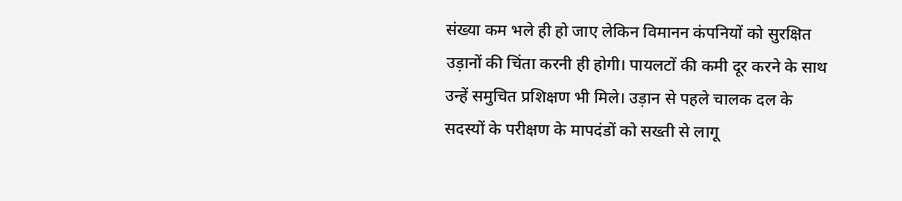संख्या कम भले ही हो जाए लेकिन विमानन कंपनियों को सुरक्षित उड़ानों की चिंता करनी ही होगी। पायलटों की कमी दूर करने के साथ उन्हें समुचित प्रशिक्षण भी मिले। उड़ान से पहले चालक दल के सदस्यों के परीक्षण के मापदंडों को सख्ती से लागू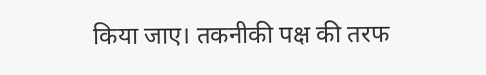किया जाए। तकनीकी पक्ष की तरफ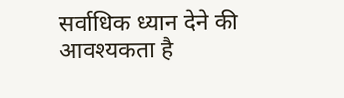सर्वाधिक ध्यान देने की आवश्यकता है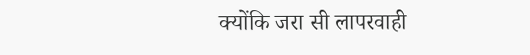क्योंकि जरा सी लापरवाही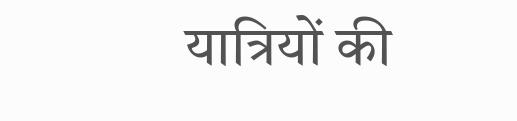यात्रियों की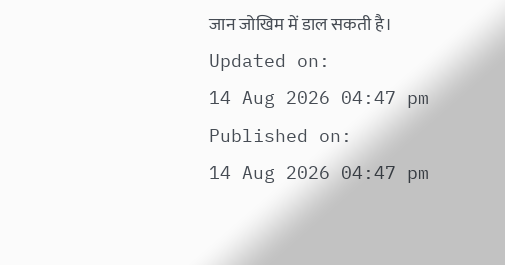जान जोखिम में डाल सकती है।
Updated on:
14 Aug 2026 04:47 pm
Published on:
14 Aug 2026 04:47 pm